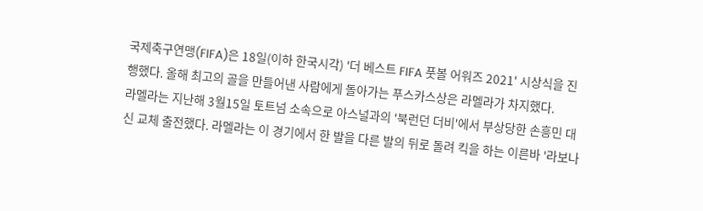국제축구연맹(FIFA)은 18일(이하 한국시각) '더 베스트 FIFA 풋볼 어워즈 2021' 시상식을 진행했다. 올해 최고의 골을 만들어낸 사람에게 돌아가는 푸스카스상은 라멜라가 차지했다.
라멜라는 지난해 3월15일 토트넘 소속으로 아스널과의 '북런던 더비'에서 부상당한 손흥민 대신 교체 출전했다. 라멜라는 이 경기에서 한 발을 다른 발의 뒤로 돌려 킥을 하는 이른바 '라보나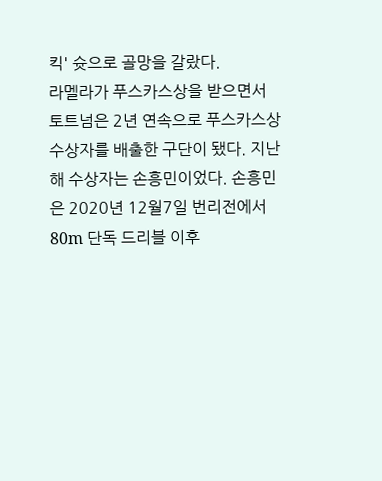킥' 슛으로 골망을 갈랐다.
라멜라가 푸스카스상을 받으면서 토트넘은 2년 연속으로 푸스카스상 수상자를 배출한 구단이 됐다. 지난해 수상자는 손흥민이었다. 손흥민은 2020년 12월7일 번리전에서 80m 단독 드리블 이후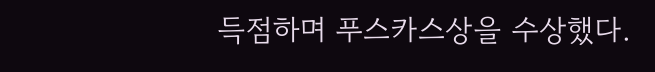득점하며 푸스카스상을 수상했다.